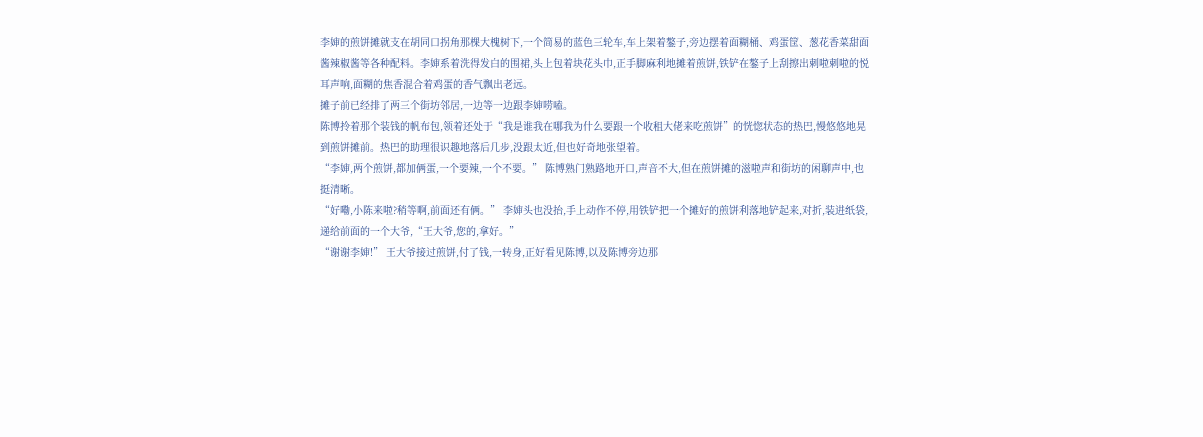李婶的煎饼摊就支在胡同口拐角那棵大槐树下,一个简易的蓝色三轮车,车上架着鏊子,旁边摆着面糊桶、鸡蛋筐、葱花香菜甜面酱辣椒酱等各种配料。李婶系着洗得发白的围裙,头上包着块花头巾,正手脚麻利地摊着煎饼,铁铲在鏊子上刮擦出刺啦刺啦的悦耳声响,面糊的焦香混合着鸡蛋的香气飘出老远。
摊子前已经排了两三个街坊邻居,一边等一边跟李婶唠嗑。
陈博拎着那个装钱的帆布包,领着还处于“我是谁我在哪我为什么要跟一个收租大佬来吃煎饼”的恍惚状态的热巴,慢悠悠地晃到煎饼摊前。热巴的助理很识趣地落后几步,没跟太近,但也好奇地张望着。
“李婶,两个煎饼,都加俩蛋,一个要辣,一个不要。” 陈博熟门熟路地开口,声音不大,但在煎饼摊的滋啦声和街坊的闲聊声中,也挺清晰。
“好嘞,小陈来啦?稍等啊,前面还有俩。” 李婶头也没抬,手上动作不停,用铁铲把一个摊好的煎饼利落地铲起来,对折,装进纸袋,递给前面的一个大爷,“王大爷,您的,拿好。”
“谢谢李婶!” 王大爷接过煎饼,付了钱,一转身,正好看见陈博,以及陈博旁边那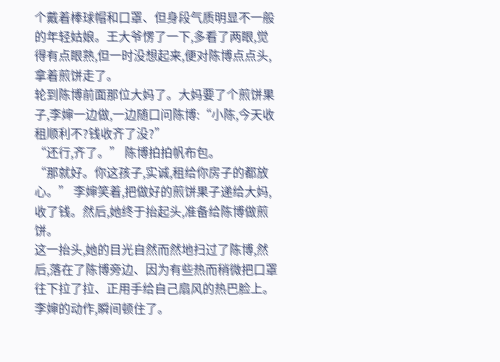个戴着棒球帽和口罩、但身段气质明显不一般的年轻姑娘。王大爷愣了一下,多看了两眼,觉得有点眼熟,但一时没想起来,便对陈博点点头,拿着煎饼走了。
轮到陈博前面那位大妈了。大妈要了个煎饼果子,李婶一边做,一边随口问陈博:“小陈,今天收租顺利不?钱收齐了没?”
“还行,齐了。” 陈博拍拍帆布包。
“那就好。你这孩子,实诚,租给你房子的都放心。” 李婶笑着,把做好的煎饼果子递给大妈,收了钱。然后,她终于抬起头,准备给陈博做煎饼。
这一抬头,她的目光自然而然地扫过了陈博,然后,落在了陈博旁边、因为有些热而稍微把口罩往下拉了拉、正用手给自己扇风的热巴脸上。
李婶的动作,瞬间顿住了。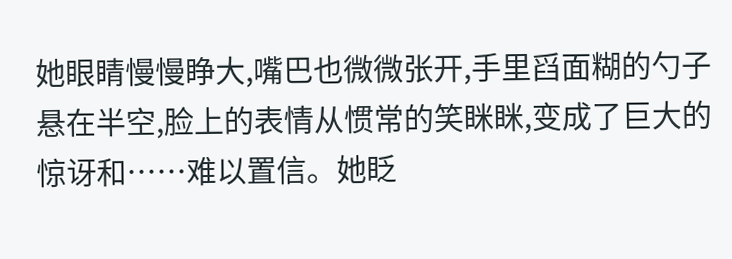她眼睛慢慢睁大,嘴巴也微微张开,手里舀面糊的勺子悬在半空,脸上的表情从惯常的笑眯眯,变成了巨大的惊讶和……难以置信。她眨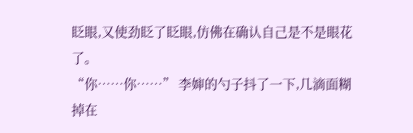眨眼,又使劲眨了眨眼,仿佛在确认自己是不是眼花了。
“你……你……” 李婶的勺子抖了一下,几滴面糊掉在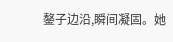鏊子边沿,瞬间凝固。她